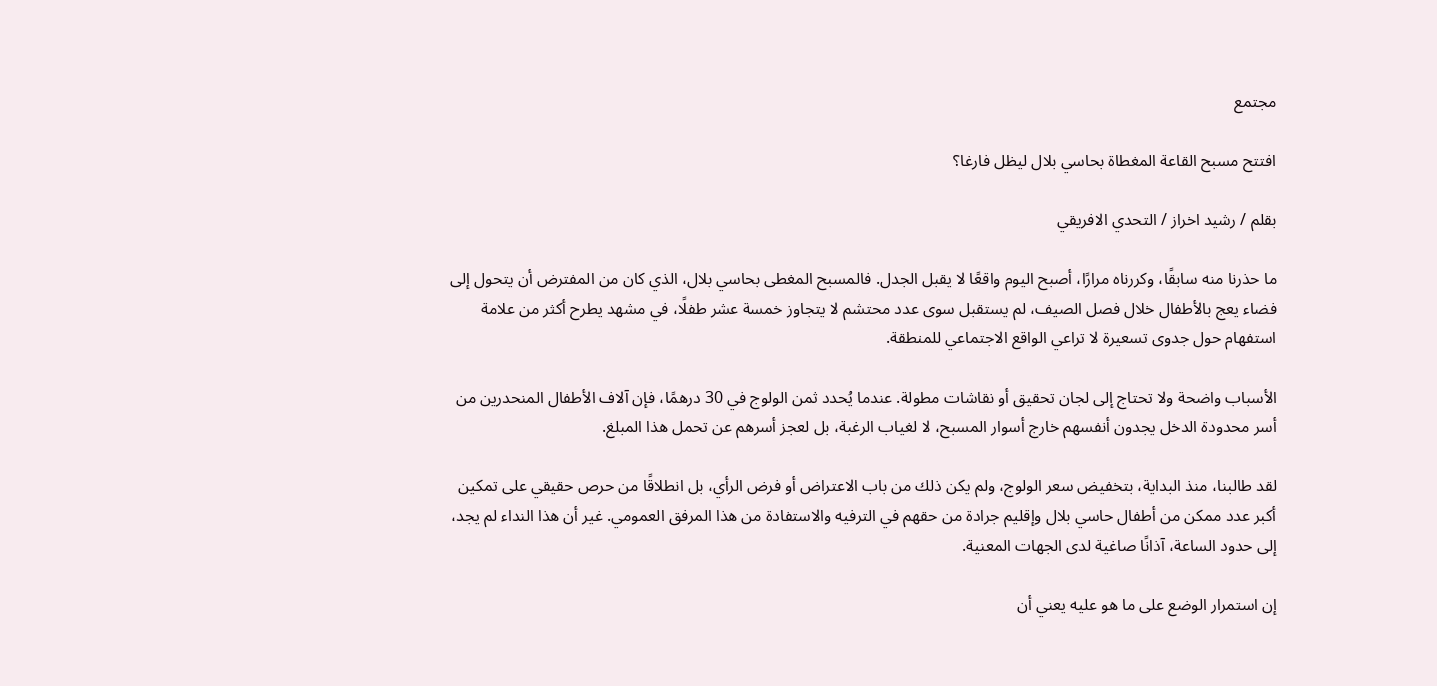مجتمع

افتتح مسبح القاعة المغطاة بحاسي بلال ليظل فارغا؟

بقلم / رشيد اخراز / التحدي الافريقي

ما حذرنا منه سابقًا، وكررناه مرارًا، أصبح اليوم واقعًا لا يقبل الجدل. فالمسبح المغطى بحاسي بلال، الذي كان من المفترض أن يتحول إلى فضاء يعج بالأطفال خلال فصل الصيف، لم يستقبل سوى عدد محتشم لا يتجاوز خمسة عشر طفلًا، في مشهد يطرح أكثر من علامة استفهام حول جدوى تسعيرة لا تراعي الواقع الاجتماعي للمنطقة.

الأسباب واضحة ولا تحتاج إلى لجان تحقيق أو نقاشات مطولة. عندما يُحدد ثمن الولوج في 30 درهمًا، فإن آلاف الأطفال المنحدرين من أسر محدودة الدخل يجدون أنفسهم خارج أسوار المسبح، لا لغياب الرغبة، بل لعجز أسرهم عن تحمل هذا المبلغ.

لقد طالبنا، منذ البداية، بتخفيض سعر الولوج، ولم يكن ذلك من باب الاعتراض أو فرض الرأي، بل انطلاقًا من حرص حقيقي على تمكين أكبر عدد ممكن من أطفال حاسي بلال وإقليم جرادة من حقهم في الترفيه والاستفادة من هذا المرفق العمومي. غير أن هذا النداء لم يجد، إلى حدود الساعة، آذانًا صاغية لدى الجهات المعنية.

إن استمرار الوضع على ما هو عليه يعني أن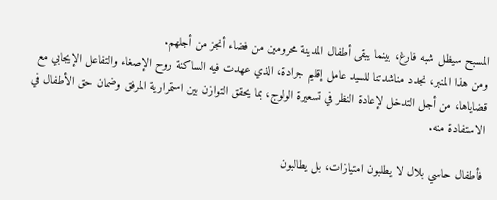المسبح سيظل شبه فارغ، بينما يبقى أطفال المدينة محرومين من فضاء أنجز من أجلهم.
ومن هذا المنبر، نجدد مناشدتنا للسيد عامل إقليم جرادة، الذي عهدت فيه الساكنة روح الإصغاء والتفاعل الإيجابي مع قضاياها، من أجل التدخل لإعادة النظر في تسعيرة الولوج، بما يحقق التوازن بين استمرارية المرفق وضمان حق الأطفال في الاستفادة منه.

فأطفال حاسي بلال لا يطلبون امتيازات، بل يطالبون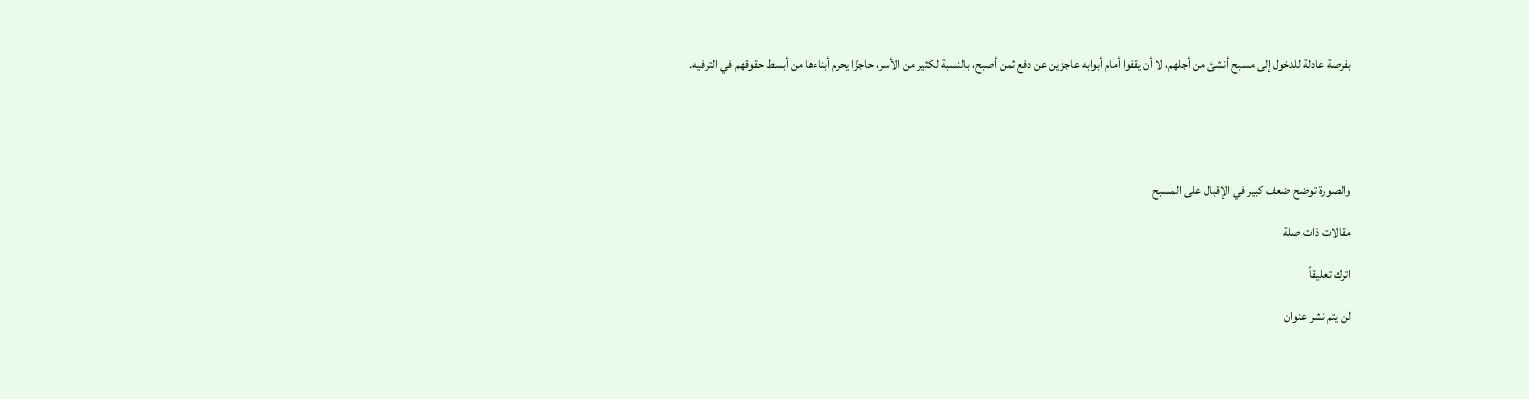بفرصة عادلة للدخول إلى مسبح أنشئ من أجلهم، لا أن يقفوا أمام أبوابه عاجزين عن دفع ثمن أصبح، بالنسبة لكثير من الأسر، حاجزًا يحرم أبناءها من أبسط حقوقهم في الترفيه.





والصورة توضح ضعف كبير في الإقبال على المسبح

مقالات ذات صلة

اترك تعليقاً

لن يتم نشر عنوان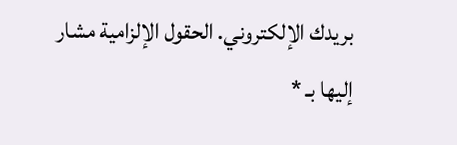بريدك الإلكتروني. الحقول الإلزامية مشار إليها بـ *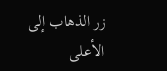زر الذهاب إلى الأعلى